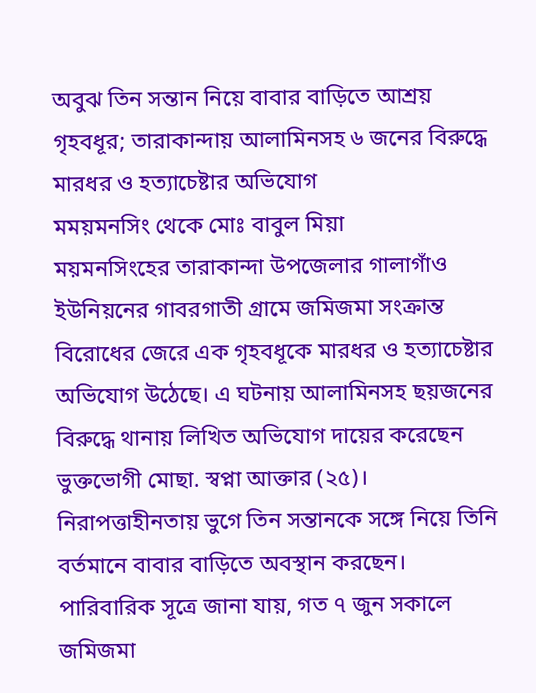অবুঝ তিন সন্তান নিয়ে বাবার বাড়িতে আশ্রয় গৃহবধূর; তারাকান্দায় আলামিনসহ ৬ জনের বিরুদ্ধে মারধর ও হত্যাচেষ্টার অভিযোগ
মময়মনসিং থেকে মোঃ বাবুল মিয়া
ময়মনসিংহের তারাকান্দা উপজেলার গালাগাঁও ইউনিয়নের গাবরগাতী গ্রামে জমিজমা সংক্রান্ত বিরোধের জেরে এক গৃহবধূকে মারধর ও হত্যাচেষ্টার অভিযোগ উঠেছে। এ ঘটনায় আলামিনসহ ছয়জনের বিরুদ্ধে থানায় লিখিত অভিযোগ দায়ের করেছেন ভুক্তভোগী মোছা. স্বপ্না আক্তার (২৫)। নিরাপত্তাহীনতায় ভুগে তিন সন্তানকে সঙ্গে নিয়ে তিনি বর্তমানে বাবার বাড়িতে অবস্থান করছেন।
পারিবারিক সূত্রে জানা যায়, গত ৭ জুন সকালে জমিজমা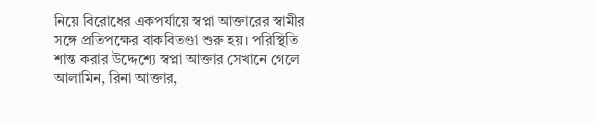নিয়ে বিরোধের একপর্যায়ে স্বপ্না আক্তারের স্বামীর সঙ্গে প্রতিপক্ষের বাকবিতণ্ডা শুরু হয়। পরিস্থিতি শান্ত করার উদ্দেশ্যে স্বপ্না আক্তার সেখানে গেলে আলামিন, রিনা আক্তার,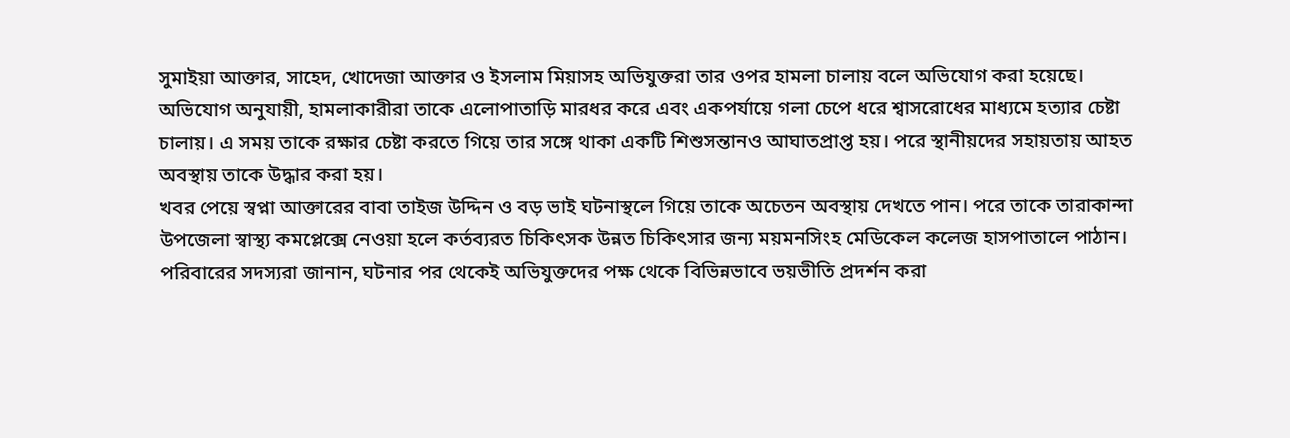সুমাইয়া আক্তার, সাহেদ, খোদেজা আক্তার ও ইসলাম মিয়াসহ অভিযুক্তরা তার ওপর হামলা চালায় বলে অভিযোগ করা হয়েছে।
অভিযোগ অনুযায়ী, হামলাকারীরা তাকে এলোপাতাড়ি মারধর করে এবং একপর্যায়ে গলা চেপে ধরে শ্বাসরোধের মাধ্যমে হত্যার চেষ্টা চালায়। এ সময় তাকে রক্ষার চেষ্টা করতে গিয়ে তার সঙ্গে থাকা একটি শিশুসন্তানও আঘাতপ্রাপ্ত হয়। পরে স্থানীয়দের সহায়তায় আহত অবস্থায় তাকে উদ্ধার করা হয়।
খবর পেয়ে স্বপ্না আক্তারের বাবা তাইজ উদ্দিন ও বড় ভাই ঘটনাস্থলে গিয়ে তাকে অচেতন অবস্থায় দেখতে পান। পরে তাকে তারাকান্দা উপজেলা স্বাস্থ্য কমপ্লেক্সে নেওয়া হলে কর্তব্যরত চিকিৎসক উন্নত চিকিৎসার জন্য ময়মনসিংহ মেডিকেল কলেজ হাসপাতালে পাঠান।
পরিবারের সদস্যরা জানান, ঘটনার পর থেকেই অভিযুক্তদের পক্ষ থেকে বিভিন্নভাবে ভয়ভীতি প্রদর্শন করা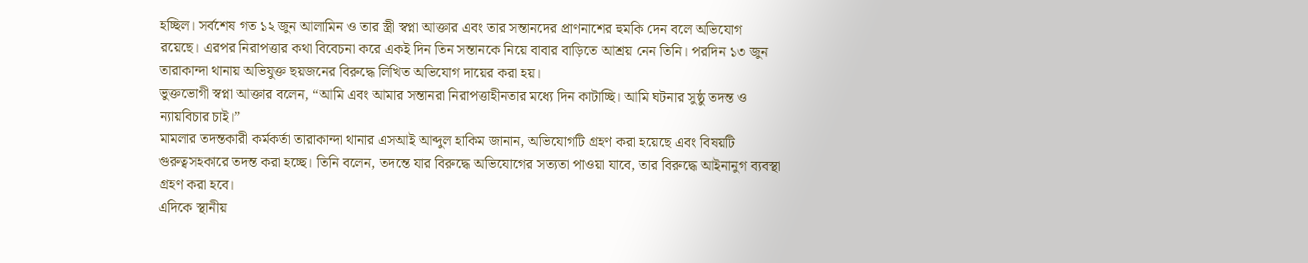হচ্ছিল। সর্বশেষ গত ১২ জুন আলামিন ও তার স্ত্রী স্বপ্না আক্তার এবং তার সন্তানদের প্রাণনাশের হুমকি দেন বলে অভিযোগ রয়েছে। এরপর নিরাপত্তার কথা বিবেচনা করে একই দিন তিন সন্তানকে নিয়ে বাবার বাড়িতে আশ্রয় নেন তিনি। পরদিন ১৩ জুন তারাকান্দা থানায় অভিযুক্ত ছয়জনের বিরুদ্ধে লিখিত অভিযোগ দায়ের করা হয়।
ভুক্তভোগী স্বপ্না আক্তার বলেন, “আমি এবং আমার সন্তানরা নিরাপত্তাহীনতার মধ্যে দিন কাটাচ্ছি। আমি ঘটনার সুষ্ঠু তদন্ত ও ন্যায়বিচার চাই।”
মামলার তদন্তকারী কর্মকর্তা তারাকান্দা থানার এসআই আব্দুল হাকিম জানান, অভিযোগটি গ্রহণ করা হয়েছে এবং বিষয়টি গুরুত্বসহকারে তদন্ত করা হচ্ছে। তিনি বলেন, তদন্তে যার বিরুদ্ধে অভিযোগের সত্যতা পাওয়া যাবে, তার বিরুদ্ধে আইনানুগ ব্যবস্থা গ্রহণ করা হবে।
এদিকে স্থানীয়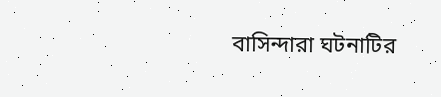বাসিন্দারা ঘটনাটির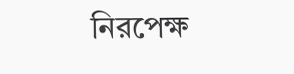নিরপেক্ষ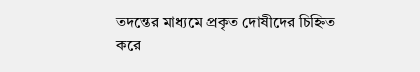তদন্তের মাধ্যমে প্রকৃত দোষীদের চিহ্নিত করে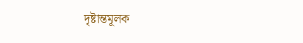দৃষ্টান্তমূলক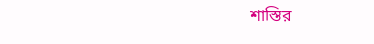শাস্তির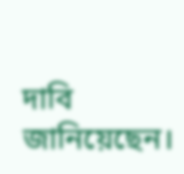দাবি জানিয়েছেন।